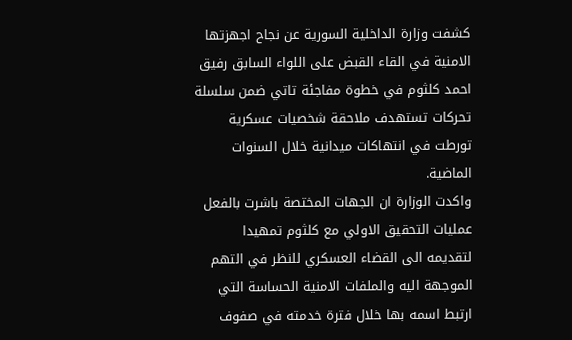كشفت وزارة الداخلية السورية عن نجاح اجهزتها الامنية في القاء القبض على اللواء السابق رفيق احمد كلثوم في خطوة مفاجئة تاتي ضمن سلسلة تحركات تستهدف ملاحقة شخصيات عسكرية تورطت في انتهاكات ميدانية خلال السنوات الماضية.
واكدت الوزارة ان الجهات المختصة باشرت بالفعل عمليات التحقيق الاولي مع كلثوم تمهيدا لتقديمه الى القضاء العسكري للنظر في التهم الموجهة اليه والملفات الامنية الحساسة التي ارتبط اسمه بها خلال فترة خدمته في صفوف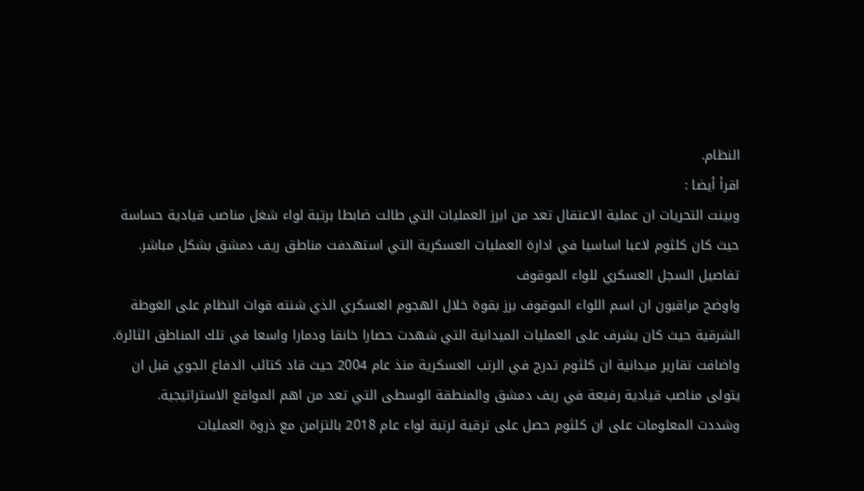النظام.
اقرأ أيضا :
وبينت التحريات ان عملية الاعتقال تعد من ابرز العمليات التي طالت ضابطا برتبة لواء شغل مناصب قيادية حساسة حيث كان كلثوم لاعبا اساسيا في ادارة العمليات العسكرية التي استهدفت مناطق ريف دمشق بشكل مباشر.
تفاصيل السجل العسكري للواء الموقوف
واوضح مراقبون ان اسم اللواء الموقوف برز بقوة خلال الهجوم العسكري الذي شنته قوات النظام على الغوطة الشرقية حيث كان يشرف على العمليات الميدانية التي شهدت حصارا خانقا ودمارا واسعا في تلك المناطق الثائرة.
واضافت تقارير ميدانية ان كلثوم تدرج في الرتب العسكرية منذ عام 2004 حيث قاد كتائب الدفاع الجوي قبل ان يتولى مناصب قيادية رفيعة في ريف دمشق والمنطقة الوسطى التي تعد من اهم المواقع الاستراتيجية.
وشددت المعلومات على ان كلثوم حصل على ترقية لرتبة لواء عام 2018 بالتزامن مع ذروة العمليات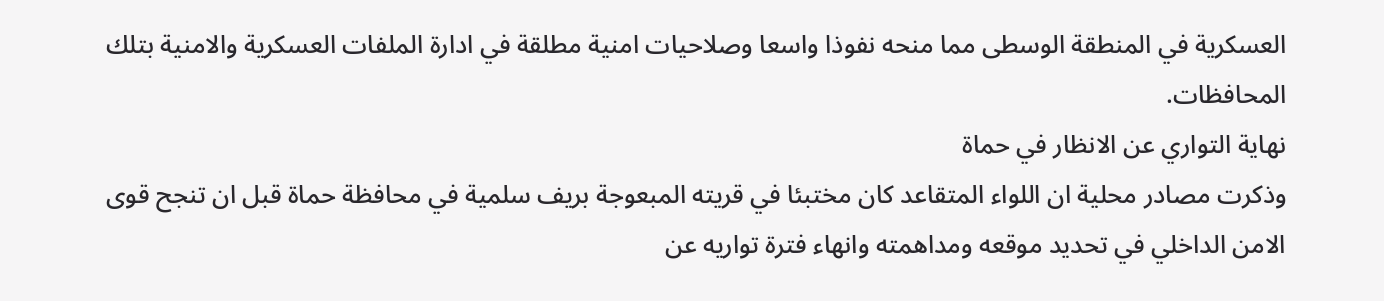العسكرية في المنطقة الوسطى مما منحه نفوذا واسعا وصلاحيات امنية مطلقة في ادارة الملفات العسكرية والامنية بتلك المحافظات.
نهاية التواري عن الانظار في حماة
وذكرت مصادر محلية ان اللواء المتقاعد كان مختبئا في قريته المبعوجة بريف سلمية في محافظة حماة قبل ان تنجح قوى الامن الداخلي في تحديد موقعه ومداهمته وانهاء فترة تواريه عن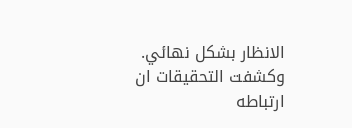الانظار بشكل نهائي.
وكشفت التحقيقات ان ارتباطه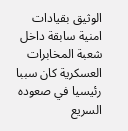الوثيق بقيادات امنية سابقة داخل شعبة المخابرات العسكرية كان سببا رئيسيا في صعوده السريع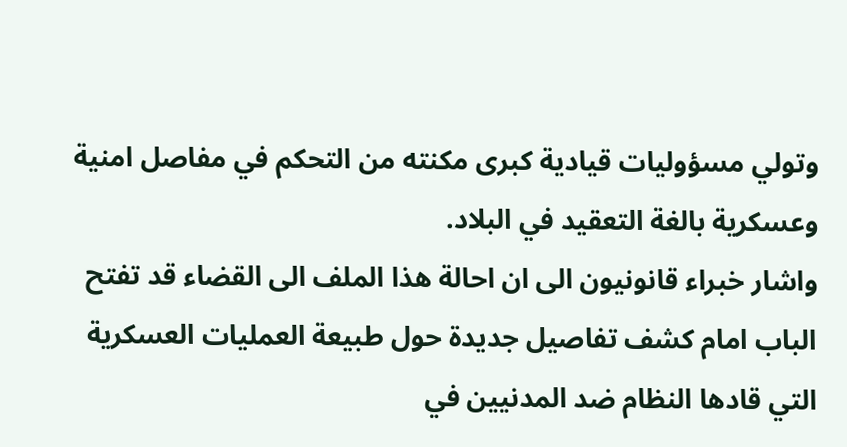وتولي مسؤوليات قيادية كبرى مكنته من التحكم في مفاصل امنية وعسكرية بالغة التعقيد في البلاد.
واشار خبراء قانونيون الى ان احالة هذا الملف الى القضاء قد تفتح الباب امام كشف تفاصيل جديدة حول طبيعة العمليات العسكرية التي قادها النظام ضد المدنيين في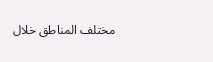مختلف المناطق خلال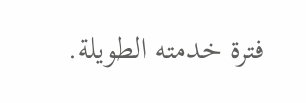فترة خدمته الطويلة.